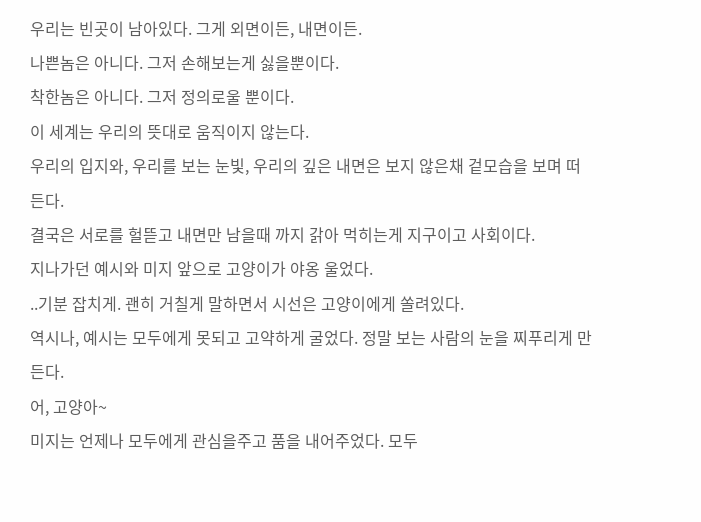우리는 빈곳이 남아있다. 그게 외면이든, 내면이든.
나쁜놈은 아니다. 그저 손해보는게 싫을뿐이다.
착한놈은 아니다. 그저 정의로울 뿐이다.
이 세계는 우리의 뜻대로 움직이지 않는다.
우리의 입지와, 우리를 보는 눈빛, 우리의 깊은 내면은 보지 않은채 겉모습을 보며 떠든다.
결국은 서로를 헐뜯고 내면만 남을때 까지 갉아 먹히는게 지구이고 사회이다.
지나가던 예시와 미지 앞으로 고양이가 야옹 울었다.
..기분 잡치게. 괜히 거칠게 말하면서 시선은 고양이에게 쏠려있다.
역시나, 예시는 모두에게 못되고 고약하게 굴었다. 정말 보는 사람의 눈을 찌푸리게 만든다.
어, 고양아~
미지는 언제나 모두에게 관심을주고 품을 내어주었다. 모두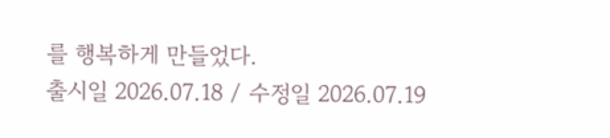를 행복하게 만들었다.
출시일 2026.07.18 / 수정일 2026.07.19